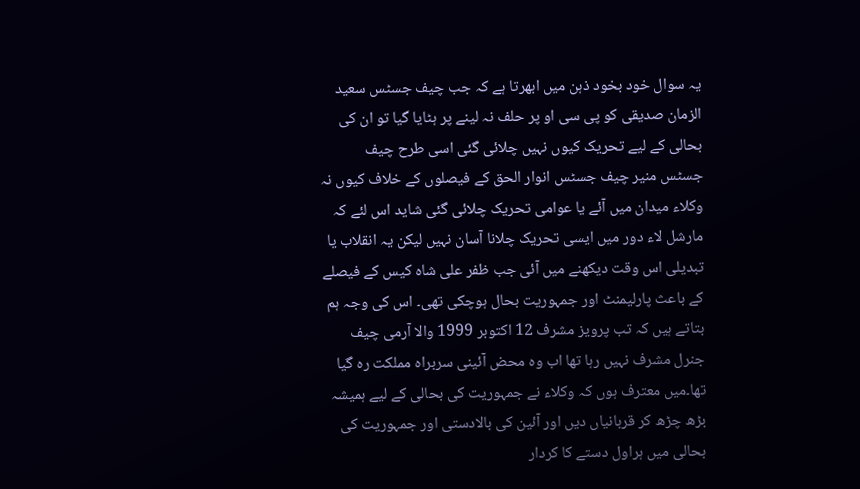یہ سوال خود بخود ذہن میں ابھرتا ہے کہ جب چیف جسٹس سعید الزمان صدیقی کو پی سی او پر حلف نہ لینے پر ہٹایا گیا تو ان کی بحالی کے لیے تحریک کیوں نہیں چلائی گئی اسی طرح چیف جسٹس منیر چیف جسٹس انوار الحق کے فیصلوں کے خلاف کیوں نہ وکلاء میدان میں آئے یا عوامی تحریک چلائی گئی شاید اس لئے کہ مارشل لاء دور میں ایسی تحریک چلانا آسان نہیں لیکن یہ انقلاب یا تبدیلی اس وقت دیکھنے میں آئی جب ظفر علی شاہ کیس کے فیصلے کے باعث پارلیمنٹ اور جمہوریت بحال ہوچکی تھی۔ اس کی وجہ ہم بتاتے ہیں کہ تب پرویز مشرف 12 اکتوبر 1999 والا آرمی چیف جنرل مشرف نہیں رہا تھا اب وہ محض آئینی سربراہ مملکت رہ گیا تھا۔میں معترف ہوں کہ وکلاء نے جمہوریت کی بحالی کے لیے ہمیشہ بڑھ چڑھ کر قربانیاں دیں اور آئین کی بالادستی اور جمہوریت کی بحالی میں ہراول دستے کا کردار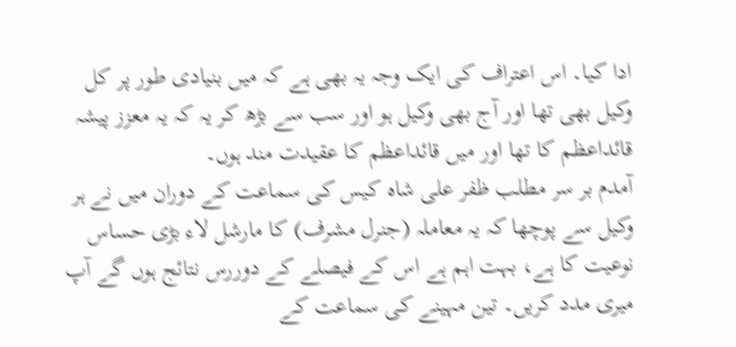ادا کیا۔ اس اعتراف کی ایک وجہ یہ بھی ہے کہ میں بنیادی طور پر کل وکیل بھی تھا اور آج بھی وکیل ہو اور سب سے بڑھ کر یہ کہ یہ معزز پیشہ قائداعظم کا تھا اور میں قائداعظم کا عقیدت مند ہوں۔
آمدم بر سر مطلب ظفر علی شاہ کیس کی سماعت کے دوران میں نے ہر وکیل سے پوچھا کہ یہ معاملہ (جنرل مشرف) کا مارشل لاء بڑی حساس نوعیت کا ہے، بہت اہم ہے اس کے فیصلے کے دوررس نتائج ہوں گے آپ میری مدد کریں۔ تین مہینے کی سماعت کے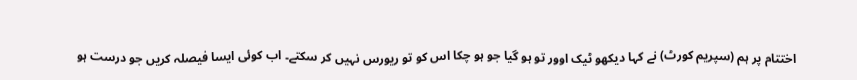اختتام پر ہم (سپریم کورٹ) نے کہا دیکھو ٹیک اوور تو ہو گیا جو ہو چکا اس کو تو ریورس نہیں کر سکتے۔ اب کوئی ایسا فیصلہ کریں جو درست ہو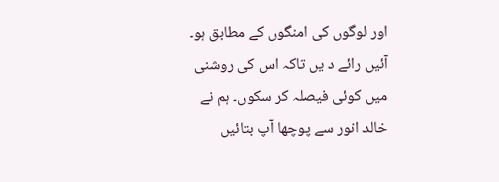اور لوگوں کی امنگوں کے مطابق ہو۔ آئیں رائے د یں تاکہ اس کی روشنی میں کوئی فیصلہ کر سکوں۔ ہم نے خالد انور سے پوچھا آپ بتائیں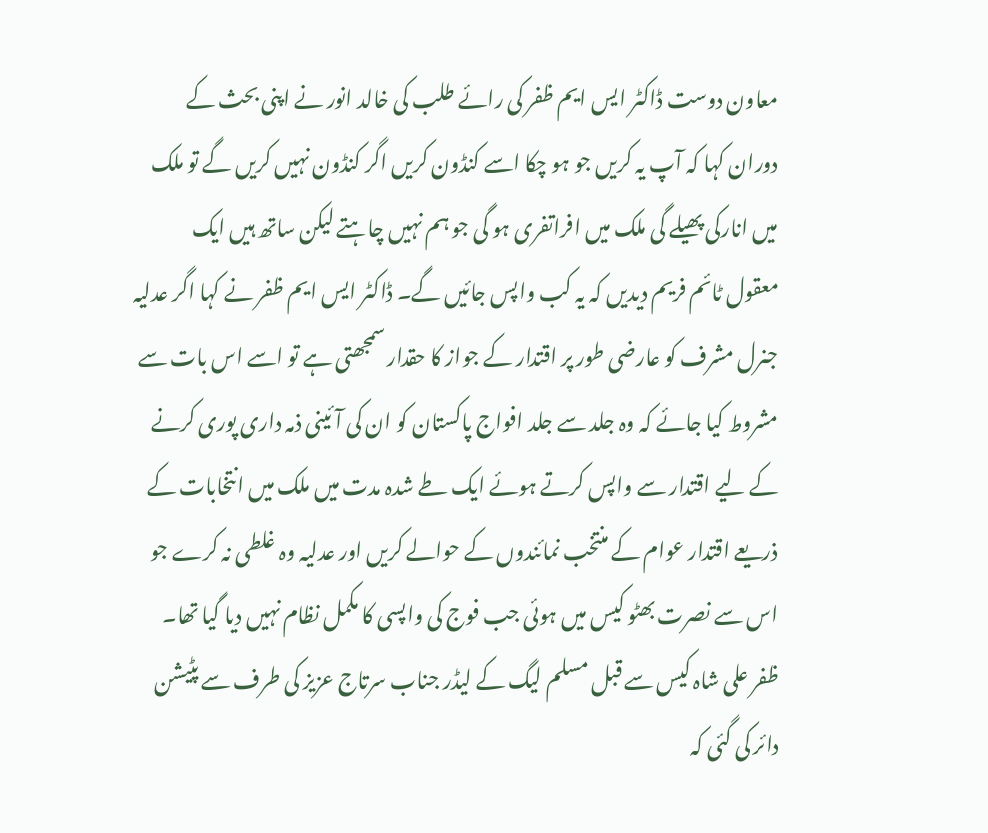معاون دوست ڈاکٹر ایس ایم ظفر کی رائے طلب کی خالد انور نے اپنی بحث کے دوران کہا کہ آپ یہ کریں جو ہو چکا اسے کنڈون کریں اگر کنڈون نہیں کریں گے تو ملک میں انارکی پھیلے گی ملک میں افراتفری ہو گی جو ہم نہیں چاہتے لیکن ساتھ ہیں ایک معقول ٹائم فریم دیدیں کہ یہ کب واپس جائیں گے۔ ڈاکٹر ایس ایم ظفر نے کہا اگر عدلیہ جنرل مشرف کو عارضی طور پر اقتدار کے جواز کا حقدار سمجھتی ہے تو اسے اس بات سے مشروط کیا جائے کہ وہ جلد سے جلد افواج پاکستان کو ان کی آئینی ذمہ داری پوری کرنے کے لیے اقتدار سے واپس کرتے ہوئے ایک طے شدہ مدت میں ملک میں انتخابات کے ذریعے اقتدار عوام کے منتخب نمائندوں کے حوالے کریں اور عدلیہ وہ غلطی نہ کرے جو اس سے نصرت بھٹو کیس میں ہوئی جب فوج کی واپسی کا مکمل نظام نہیں دیا گیا تھا۔
ظفر علی شاہ کیس سے قبل مسلم لیگ کے لیڈر جناب سرتاج عزیز کی طرف سے پٹیشن دائر کی گئی کہ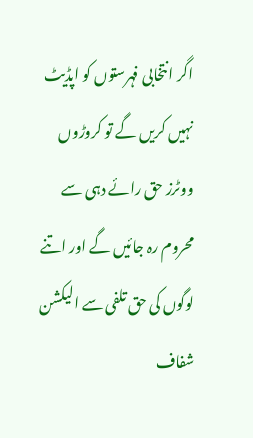اگر انتخابی فہرستوں کو اپڈیٹ نہیں کریں گے تو کروڑوں ووٹرز حق رائے دہی سے محروم رہ جائیں گے اور اتنے لوگوں کی حق تلفی سے الیکشن شفاف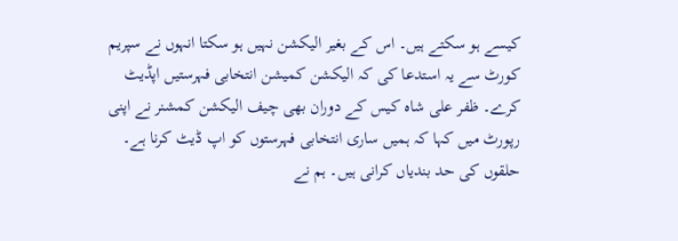کیسے ہو سکتے ہیں۔ اس کے بغیر الیکشن نہیں ہو سکتا انہوں نے سپریم کورٹ سے یہ استدعا کی کہ الیکشن کمیشن انتخابی فہرستیں اپڈیٹ کرے۔ ظفر علی شاہ کیس کے دوران بھی چیف الیکشن کمشنر نے اپنی رپورٹ میں کہا کہ ہمیں ساری انتخابی فہرستوں کو اپ ڈیٹ کرنا ہے۔ حلقوں کی حد بندیاں کرانی ہیں۔ ہم نے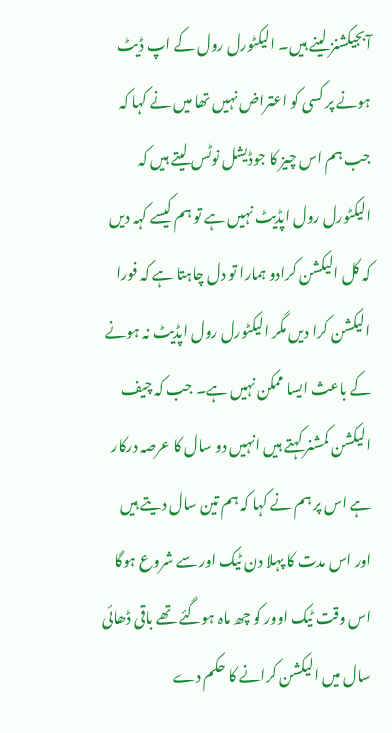آبجیکشنز لینے ہیں۔ الیکٹورل رول کے اپ ڈیٹ ہونے پر کسی کو اعتراض نہیں تھا میں نے کہا کہ جب ہم اس چیز کا جوڈیشل نوٹس لیتے ہیں کہ الیکٹورل رول اپڈیٹ نہیں ہے تو ہم کیسے کہہ دیں کہ کل الیکشن کرادو ہمارا تو دل چاہتا ہے کہ فورا الیکشن کرا دیں مگر الیکٹورل رول اپڈیٹ نہ ہونے کے باعث ایسا ممکن نہیں ہے۔ جب کہ چیف الیکشن کمشنر کہتے ہیں انہیں دو سال کا عرصہ درکار ہے اس پر ہم نے کہا کہ ہم تین سال دیتے ہیں اور اس مدت کا پہلا دن ٹیک اور سے شروع ہوگا اس وقت ٹیک اوور کو چھ ماہ ہوگئے تھے باقی ڈھائی سال میں الیکشن کرانے کا حکم دے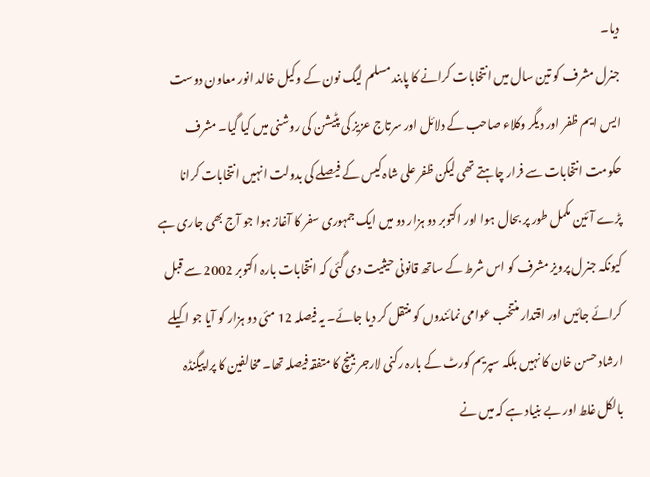دیا۔
جنرل مشرف کو تین سال میں انتخابات کرانے کا پابند مسلم لیگ نون کے وکیل خالد انور معاون دوست ایس ایم ظفر اور دیگر وکلاء صاحب کے دلائل اور سرتاج عزیز کی پٹیشن کی روشنی میں کیا گیا۔ مشرف حکومت انتخابات سے فرار چاہتے تھی لیکن ظفر علی شاہ کیس کے فیصلے کی بدولت انہیں انتخابات کرانا پڑے آئین مکمل طور پر بحال ہوا اور اکتوبر دو ہزار دو میں ایک جمہوری سفر کا آغاز ہوا جو آج بھی جاری ہے کیونکہ جنرل پرویز مشرف کو اس شرط کے ساتھ قانونی حیثیت دی گئی کہ انتخابات بارہ اکتوبر 2002 سے قبل کرائے جائیں اور اقتدار منتخب عوامی نمائندوں کو منتقل کر دیا جائے۔ یہ فیصلہ 12 مئی دو ہزار کو آیا جو اکیلے ارشاد حسن خان کا نہیں بلکہ سپریم کورٹ کے بارہ رکنی لارجر بینچ کا متفقہ فیصلہ تھا۔ مخالفین کا پراپیگنڈہ بالکل غلط اور بے بنیاد ہے کہ میں نے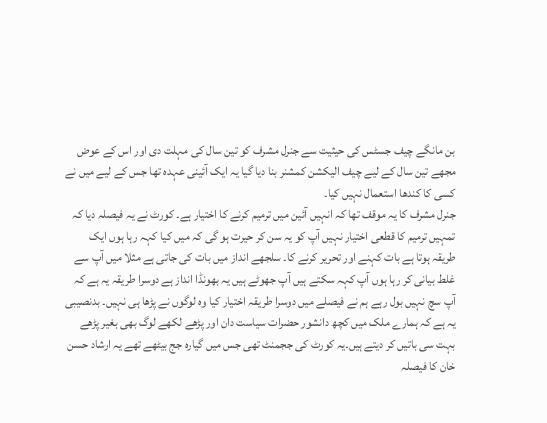بن مانگے چیف جسٹس کی حیثیت سے جنرل مشرف کو تین سال کی مہلت دی اور اس کے عوض مجھے تین سال کے لیے چیف الیکشن کمشنر بنا دیا گیا یہ ایک آئینی عہدہ تھا جس کے لیے میں نے کسی کا کندھا استعمال نہیں کیا۔
جنرل مشرف کا یہ موقف تھا کہ انہیں آئین میں ترمیم کرنے کا اختیار ہے۔ کورٹ نے یہ فیصلہ دیا کہ تمہیں ترمیم کا قطعی اختیار نہیں آپ کو یہ سن کر حیرت ہو گی کہ میں کیا کہہ رہا ہوں ایک طریقہ ہوتا ہے بات کہنے اور تحریر کرنے کا۔ سلجھے انداز میں بات کی جاتی ہے مثلا میں آپ سے غلط بیانی کر رہا ہوں آپ کہہ سکتے ہیں آپ جھوٹے ہیں یہ بھونڈا انداز ہے دوسرا طریقہ یہ ہے کہ آپ سچ نہیں بول رہے ہم نے فیصلے میں دوسرا طریقہ اختیار کیا وہ لوگوں نے پڑھا ہی نہیں۔ بدنصیبی یہ ہے کہ ہمارے ملک میں کچھ دانشور حضرات سیاست دان اور پڑھے لکھے لوگ بھی بغیر پڑھے بہت سی باتیں کر دیتے ہیں۔یہ کورٹ کی ججمنٹ تھی جس میں گیارہ جج بیٹھے تھے یہ ارشاد حسن خان کا فیصلہ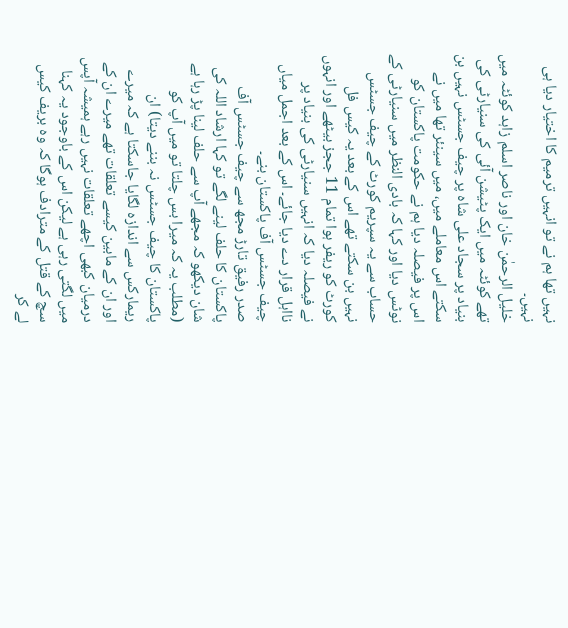نہیں تھا ہم نے تو انہیں ترمیم کا اختیار دیا ہی نہیں۔
خلیل الرحمٰن خان اور ناصر اسلم زاہد کوئٹہ میں تھے کوئٹہ میں ایک پٹیشن آئی کی سنیارٹی کی بنیاد پر سجاد علی شاہ پر چیف جسٹس نہیں بن سکتے اس معاملے میں، میں سینئر تھا میں نے اس پر فیصلہ دیا ہم نے حکومت پاکستان کو نوٹس دیا اور کہا کہ بادی النظر میں سنیارٹی کے حساب سے یہ سپریم کورٹ کے چیف جسٹس نہیں بن سکتے تھے اس کے بعد یہ کیس فل کورٹ کو ریفر ہوا تمام 11 ججز بیٹھے اور انہوں نے فیصلہ دیا کہ انہیں سنیارٹی کی بنیاد پر نااہل قرار دے دیا جائے۔ اس کے بعد اجمل میاں چیف جسٹس آف پاکستان بنے۔
صدر رفیق تارڑ مجھ سے چیف جسٹس آف پاکستان کا حلف لینے لگے تو کہا ارشاد اللہ کی شان دیکھو کہ مجھے آپ سے حلف لینا پڑ رہا ہے (مطلب یہ کہ میرا بس چلتا تو میں آپ کو پاکستان کا چیف جسٹس نہ بننے دیتا) ان ریمارکس سے اندازہ لگایا جاسکتا ہے کہ میرے اور ان کے مابین کیسے تعلقات تھے میرے ان کے درمیان کبھی اچھے تعلقات نہیں رہے ہمیشہ آپس میں لگتی رہی ہے لیکن اس کے باوجود یہ کہنا سچ کے قتل کے مترادف ہوگا کہ وہ بریف کیس لے کر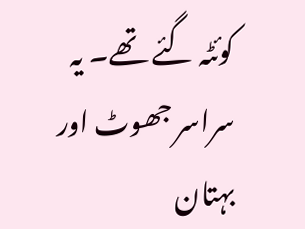کوئٹہ گئے تھے۔ یہ سراسر جھوٹ اور بہتان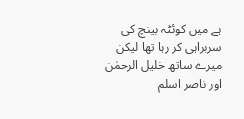ہے میں کوئٹہ بینچ کی سربراہی کر رہا تھا لیکن میرے ساتھ خلیل الرحمٰن اور ناصر اسلم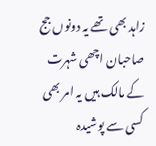زاہد بھی تھے یہ دونوں جج صاحبان اچھی شہرت کے مالک ہیں یہ امر بھی کسی سے پوشیدہ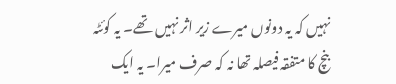نہیں کہ یہ دونوں میرے زیر اثر نہیں تھے۔ یہ کوئٹہ بنچ کا متفقہ فیصلہ تھا نہ کہ صرف میرا۔ یہ ایک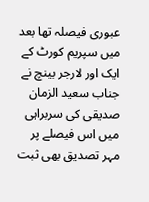عبوری فیصلہ تھا بعد میں سپریم کورٹ کے ایک اور لارجر بینچ نے جناب سعید الزمان صدیقی کی سربراہی میں اس فیصلے پر مہر تصدیق بھی ثبت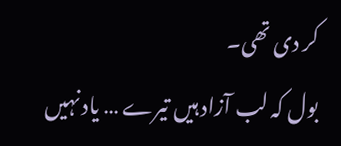کر دی تھی۔
بول کہ لب آزاد ہیں تیرے … یاد نہیں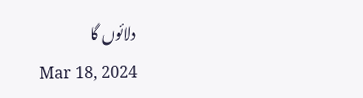دلائوں گا
Mar 18, 2024